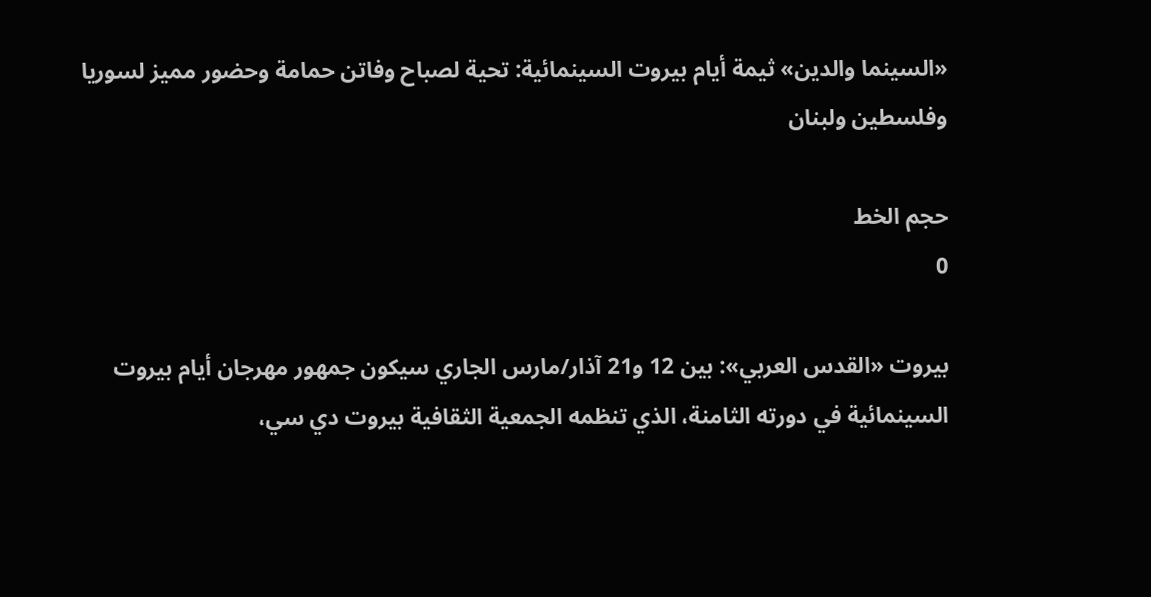«السينما والدين» ثيمة أيام بيروت السينمائية: تحية لصباح وفاتن حمامة وحضور مميز لسوريا وفلسطين ولبنان

حجم الخط
0

بيروت «القدس العربي»: بين 12 و21 آذار/مارس الجاري سيكون جمهور مهرجان أيام بيروت السينمائية في دورته الثامنة، الذي تنظمه الجمعية الثقافية بيروت دي سي،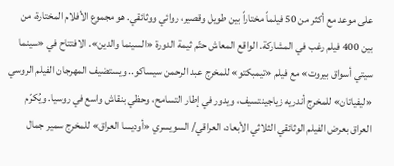على موعد مع أكثر من 50 فيلماً مختاراً بين طويل وقصير، روائي ووثائقي. هو مجموع الأفلام المختارة، من بين 400 فيلم رغب في المشاركة. الواقع المعاش حتّم ثيمة الدورة «السينما والدين». الافتتاح في «سينما سيتي أسواق بيروت» مع فيلم «تيمبكتو» للمخرج عبد الرحمن سيساكو.. ويستضيف المهرجان الفيلم الروسي «ليفياتان» للمخرج أندريه زياجينتسيف، ويدور في إطار التسامح، وحظي بنقاش واسع في روسيا. ويُكرّم العراق بعرض الفيلم الوثائقي الثلاثي الأبعاد، العراقي/ السويسري «أوديسا العراق» للمخرج سمير جمال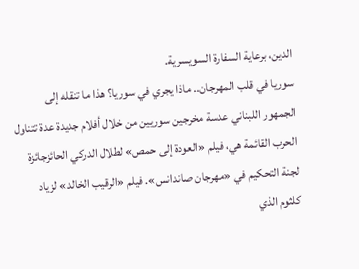الدين، برعاية السفارة السويسرية.
سوريا في قلب المهرجان.. ماذا يجري في سوريا؟ هذا ما تنقله إلى الجمهور اللبناني عدسة مخرجين سوريين من خلال أفلام جديدة عدة تتناول الحرب القائمة هي، فيلم «العودة إلى حمص» لطلال الدركي الحائزجائزة لجنة التحكيم في «مهرجان صاندانس». فيلم «الرقيب الخالد» لزياد كلثوم الذي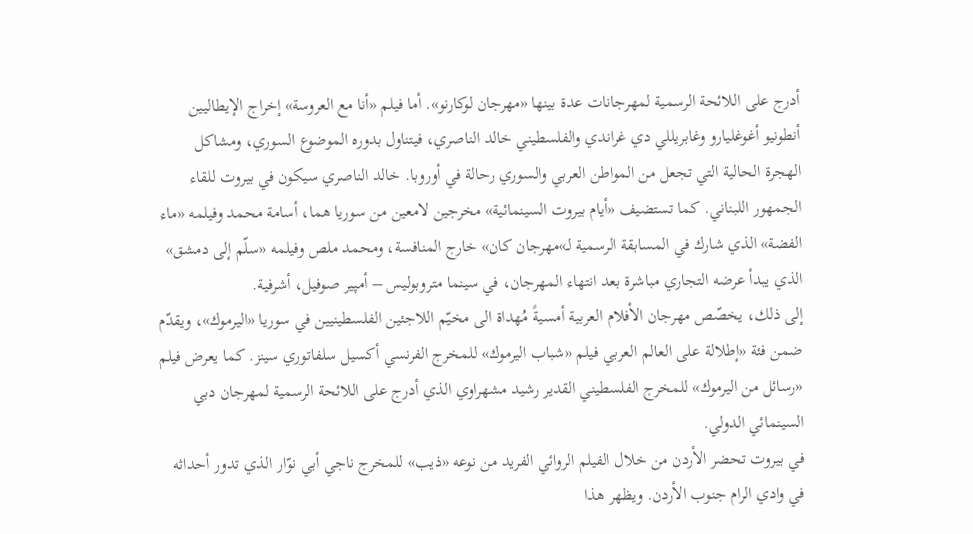أدرج على اللائحة الرسمية لمهرجانات عدة بينها «مهرجان لوكارنو». أما فيلم «أنا مع العروسة» إخراج الإيطاليين أنطونيو أغوغليارو وغابريللي دي غراندي والفلسطيني خالد الناصري، فيتناول بدوره الموضوع السوري، ومشاكل الهجرة الحالية التي تجعل من المواطن العربي والسوري رحالة في أوروبا. خالد الناصري سيكون في بيروت للقاء الجمهور اللبناني. كما تستضيف «أيام بيروت السينمائية» مخرجين لامعين من سوريا هما، أسامة محمد وفيلمه «ماء الفضة» الذي شارك في المسابقة الرسمية لـ»مهرجان كان» خارج المنافسة، ومحمد ملص وفيلمه «سلّم إلى دمشق» الذي يبدأ عرضه التجاري مباشرة بعد انتهاء المهرجان، في سينما متروبوليس – أمپير صوفيل، أشرفية.
إلى ذلك، يخصّص مهرجان الأفلام العربية أمسيةً مُهداة الى مخيّم اللاجئين الفلسطينيين في سوريا «اليرموك»، ويقدّم ضمن فئة «إطلالة على العالم العربي فيلم «شباب اليرموك» للمخرج الفرنسي أكسيل سلفاتوري سينز. كما يعرض فيلم «رسائل من اليرموك» للمخرج الفلسطيني القدير رشيد مشهراوي الذي أدرج على اللائحة الرسمية لمهرجان دبي السينمائي الدولي.
في بيروت تحضر الأردن من خلال الفيلم الروائي الفريد من نوعه «ذيب» للمخرج ناجي أبي نوّار الذي تدور أحداثه في وادي الرام جنوب الأردن. ويظهر هذا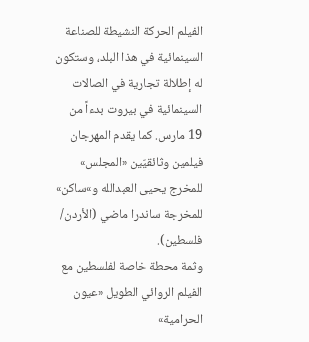الفيلم الحركة النشيطة للصناعة السينمائية في هذا البلد، وستكون له إطلالة تجارية في الصالات السينمائية في بيروت بدءاً من 19 مارس. كما يقدم المهرجان فيلمين وثائقيّين «المجلس» للمخرج يحيى العبدالله و»ساكن» للمخرجة ساندرا ماضي (الأردن/ فلسطين).
وثمة محطة خاصة لفلسطين مع الفيلم الروائي الطويل «عيون الحرامية»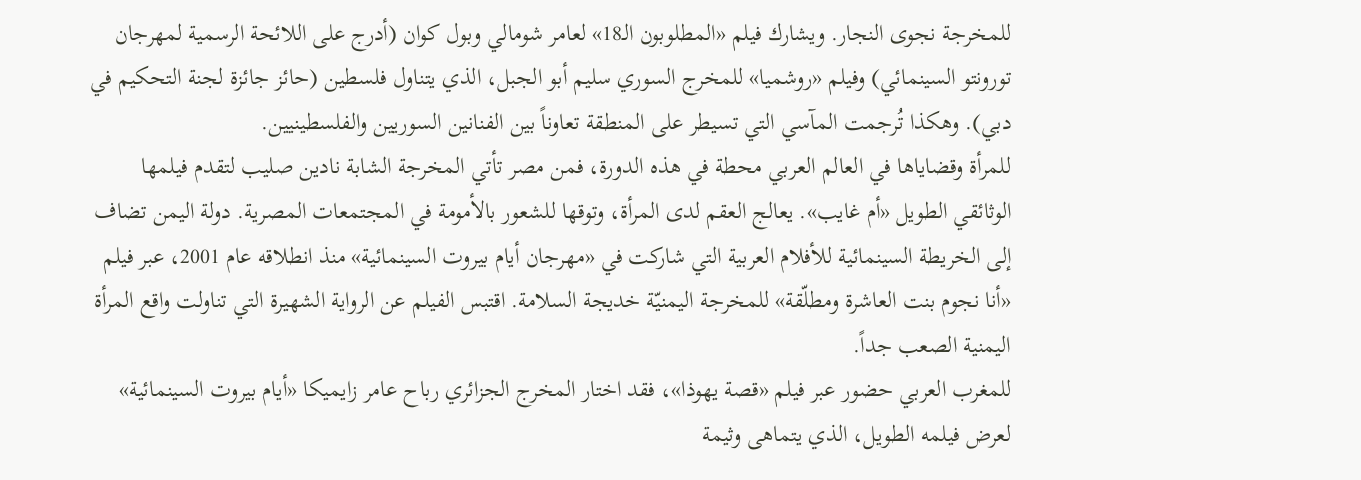للمخرجة نجوى النجار. ويشارك فيلم «المطلوبون الـ18» لعامر شومالي وبول كوان (أدرج على اللائحة الرسمية لمهرجان تورونتو السينمائي) وفيلم «روشميا» للمخرج السوري سليم أبو الجبل، الذي يتناول فلسطين (حائز جائزة لجنة التحكيم في دبي). وهكذا تُرجمت المآسي التي تسيطر على المنطقة تعاوناً بين الفنانين السوريين والفلسطينيين.
للمرأة وقضاياها في العالم العربي محطة في هذه الدورة، فمن مصر تأتي المخرجة الشابة نادين صليب لتقدم فيلمها الوثائقي الطويل «أم غايب». يعالج العقم لدى المرأة، وتوقها للشعور بالأمومة في المجتمعات المصرية. دولة اليمن تضاف إلى الخريطة السينمائية للأفلام العربية التي شاركت في «مهرجان أيام بيروت السينمائية» منذ انطلاقه عام 2001، عبر فيلم «أنا نجوم بنت العاشرة ومطلّقة» للمخرجة اليمنيّة خديجة السلامة. اقتبس الفيلم عن الرواية الشهيرة التي تناولت واقع المرأة اليمنية الصعب جداً.
للمغرب العربي حضور عبر فيلم «قصة يهوذا»، فقد اختار المخرج الجزائري رباح عامر زايميكا «أيام بيروت السينمائية» لعرض فيلمه الطويل، الذي يتماهى وثيمة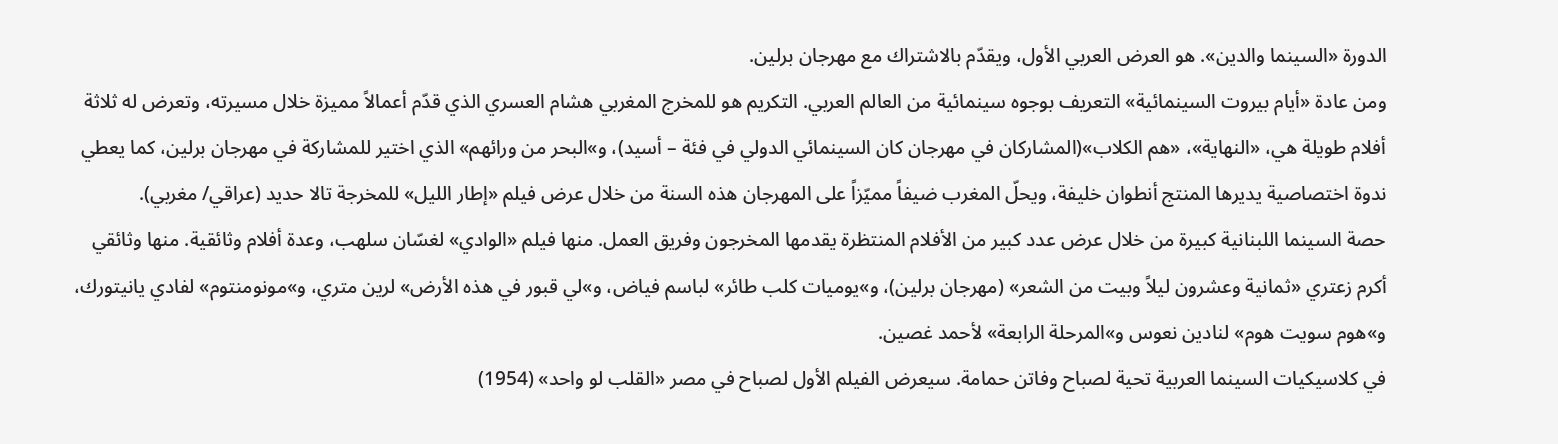الدورة «السينما والدين». هو العرض العربي الأول، ويقدّم بالاشتراك مع مهرجان برلين.
ومن عادة «أيام بيروت السينمائية» التعريف بوجوه سينمائية من العالم العربي. التكريم هو للمخرج المغربي هشام العسري الذي قدّم أعمالاً مميزة خلال مسيرته، وتعرض له ثلاثة أفلام طويلة هي، «النهاية»، «هم الكلاب»(المشاركان في مهرجان كان السينمائي الدولي في فئة – أسيد)، و»البحر من ورائهم» الذي اختير للمشاركة في مهرجان برلين، كما يعطي ندوة اختصاصية يديرها المنتج أنطوان خليفة، ويحلّ المغرب ضيفاً مميّزاً على المهرجان هذه السنة من خلال عرض فيلم «إطار الليل» للمخرجة تالا حديد (عراقي/ مغربي).
حصة السينما اللبنانية كبيرة من خلال عرض عدد كبير من الأفلام المنتظرة يقدمها المخرجون وفريق العمل. منها فيلم «الوادي» لغسّان سلهب، وعدة أفلام وثائقية. منها وثائقي أكرم زعتري «ثمانية وعشرون ليلاً وبيت من الشعر» (مهرجان برلين)، و»يوميات كلب طائر» لباسم فياض، و»لي قبور في هذه الأرض» لرين متري، و»مونومنتوم» لفادي يانيتورك، و»هوم سويت هوم» لنادين نعوس و»المرحلة الرابعة» لأحمد غصين.
في كلاسيكيات السينما العربية تحية لصباح وفاتن حمامة. سيعرض الفيلم الأول لصباح في مصر «القلب لو واحد» (1954)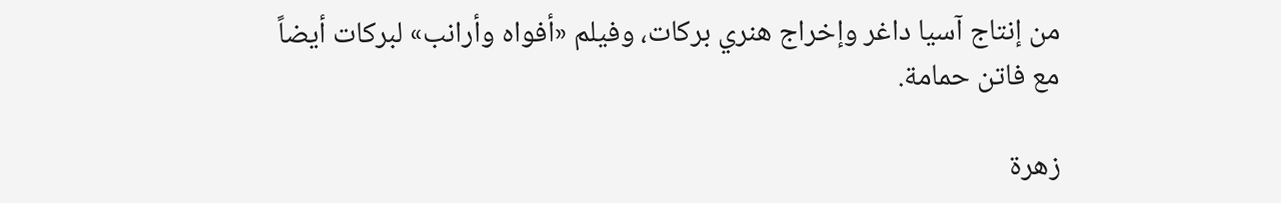من إنتاج آسيا داغر وإخراج هنري بركات، وفيلم «أفواه وأرانب» لبركات أيضاً مع فاتن حمامة.

زهرة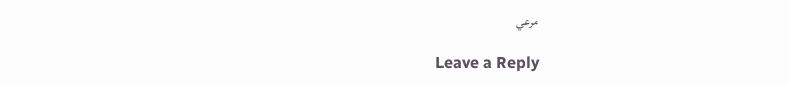مرعي

Leave a Reply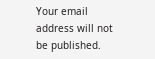Your email address will not be published.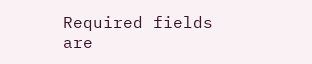Required fields are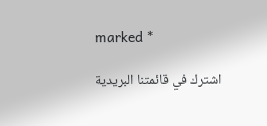marked *

اشترك في قائمتنا البريدية